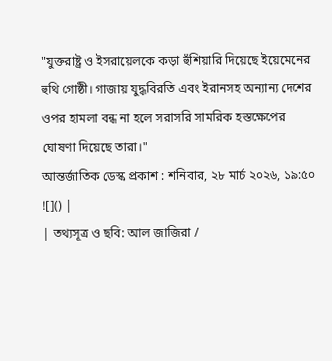"যুক্তরাষ্ট্র ও ইসরায়েলকে কড়া হুঁশিয়ারি দিয়েছে ইয়েমেনের হুথি গোষ্ঠী। গাজায় যুদ্ধবিরতি এবং ইরানসহ অন্যান্য দেশের ওপর হামলা বন্ধ না হলে সরাসরি সামরিক হস্তক্ষেপের ঘোষণা দিয়েছে তারা।"
আন্তর্জাতিক ডেস্ক প্রকাশ : শনিবার, ২৮ মার্চ ২০২৬, ১৯:৫০
![]() |
| তথ্যসূত্র ও ছবি: আল জাজিরা /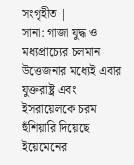সংগৃহীত |
সানা: গাজা যুদ্ধ ও মধ্যপ্রাচ্যের চলমান উত্তেজনার মধ্যেই এবার যুক্তরাষ্ট্র এবং ইসরায়েলকে চরম হুঁশিয়ারি দিয়েছে ইয়েমেনের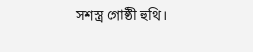সশস্ত্র গোষ্ঠী হুথি।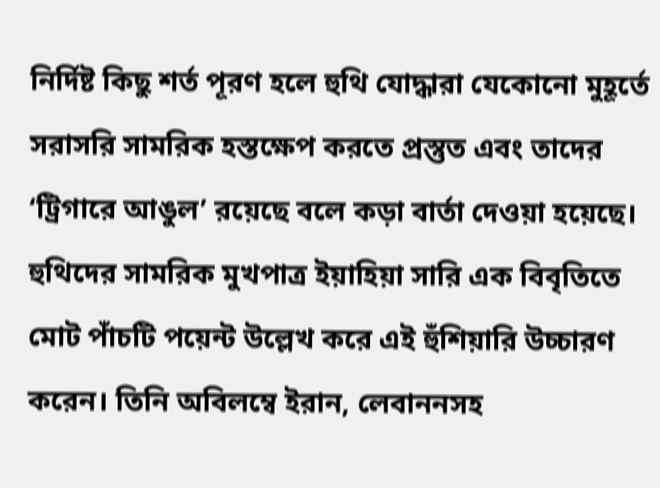নির্দিষ্ট কিছু শর্ত পূরণ হলে হুথি যোদ্ধারা যেকোনো মুহূর্তে সরাসরি সামরিক হস্তক্ষেপ করতে প্রস্তুত এবং তাদের ‘ট্রিগারে আঙুল’ রয়েছে বলে কড়া বার্তা দেওয়া হয়েছে।
হুথিদের সামরিক মুখপাত্র ইয়াহিয়া সারি এক বিবৃতিতে মোট পাঁচটি পয়েন্ট উল্লেখ করে এই হুঁশিয়ারি উচ্চারণ করেন। তিনি অবিলম্বে ইরান, লেবাননসহ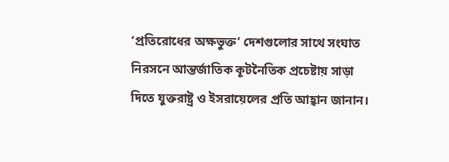‘প্রতিরোধের অক্ষভুক্ত’ দেশগুলোর সাথে সংঘাত নিরসনে আন্তর্জাতিক কূটনৈতিক প্রচেষ্টায় সাড়া দিতে যুক্তরাষ্ট্র ও ইসরায়েলের প্রতি আহ্বান জানান।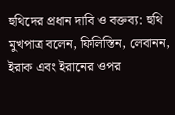হুথিদের প্রধান দাবি ও বক্তব্য: হুথি মুখপাত্র বলেন, ফিলিস্তিন, লেবানন, ইরাক এবং ইরানের ওপর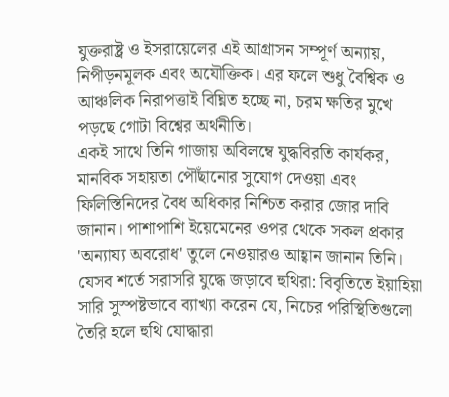যুক্তরাষ্ট্র ও ইসরায়েলের এই আগ্রাসন সম্পূর্ণ অন্যায়, নিপীড়নমূলক এবং অযৌক্তিক। এর ফলে শুধু বৈশ্বিক ও আঞ্চলিক নিরাপত্তাই বিঘ্নিত হচ্ছে না, চরম ক্ষতির মুখে পড়ছে গোটা বিশ্বের অর্থনীতি।
একই সাথে তিনি গাজায় অবিলম্বে যুদ্ধবিরতি কার্যকর, মানবিক সহায়তা পৌঁছানোর সুযোগ দেওয়া এবং ফিলিস্তিনিদের বৈধ অধিকার নিশ্চিত করার জোর দাবি জানান। পাশাপাশি ইয়েমেনের ওপর থেকে সকল প্রকার 'অন্যায্য অবরোধ' তুলে নেওয়ারও আহ্বান জানান তিনি।
যেসব শর্তে সরাসরি যুদ্ধে জড়াবে হুথিরা: বিবৃতিতে ইয়াহিয়া সারি সুস্পষ্টভাবে ব্যাখ্যা করেন যে, নিচের পরিস্থিতিগুলো তৈরি হলে হুথি যোদ্ধারা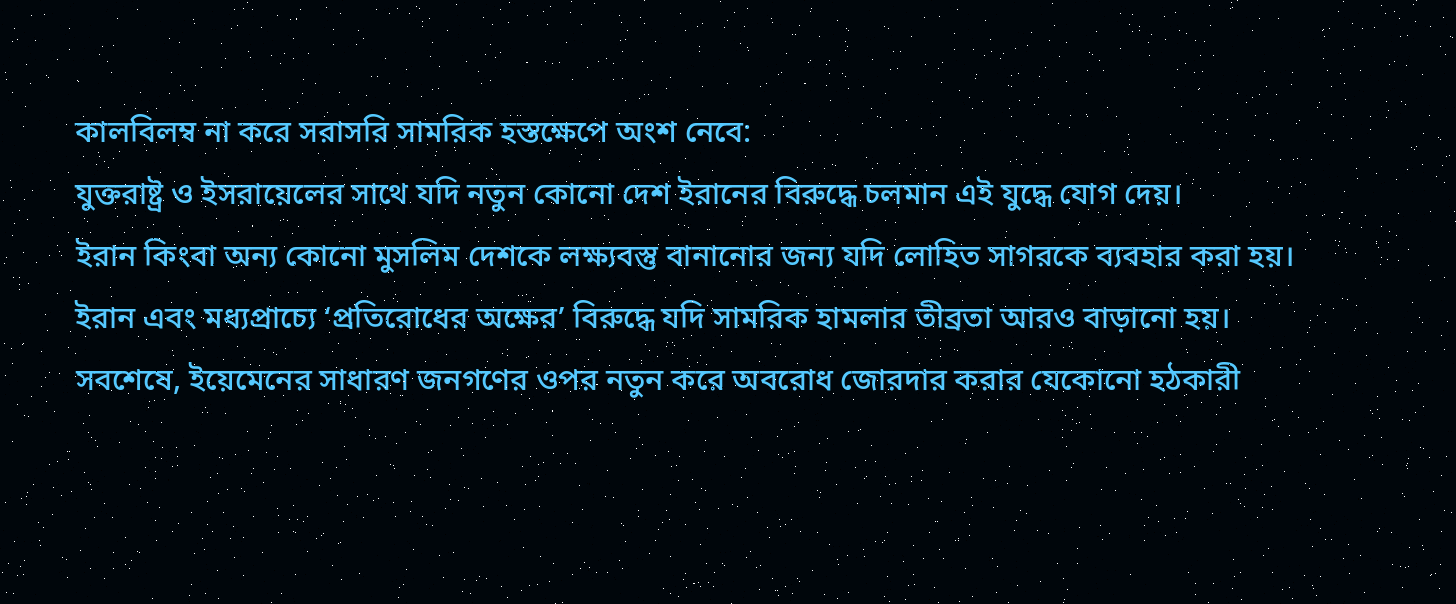কালবিলম্ব না করে সরাসরি সামরিক হস্তক্ষেপে অংশ নেবে:
যুক্তরাষ্ট্র ও ইসরায়েলের সাথে যদি নতুন কোনো দেশ ইরানের বিরুদ্ধে চলমান এই যুদ্ধে যোগ দেয়।
ইরান কিংবা অন্য কোনো মুসলিম দেশকে লক্ষ্যবস্তু বানানোর জন্য যদি লোহিত সাগরকে ব্যবহার করা হয়।
ইরান এবং মধ্যপ্রাচ্যে ‘প্রতিরোধের অক্ষের’ বিরুদ্ধে যদি সামরিক হামলার তীব্রতা আরও বাড়ানো হয়।
সবশেষে, ইয়েমেনের সাধারণ জনগণের ওপর নতুন করে অবরোধ জোরদার করার যেকোনো হঠকারী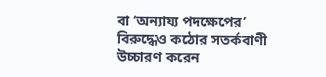বা ‘অন্যায্য পদক্ষেপের’ বিরুদ্ধেও কঠোর সতর্কবাণী উচ্চারণ করেন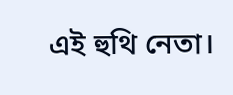এই হুথি নেতা।